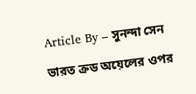Article By – সুনন্দা সেন

ভারত ক্রড অয়েলের ওপর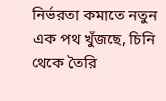নির্ভরতা কমাতে নতুন এক পথ খুঁজছে, চিনি থেকে তৈরি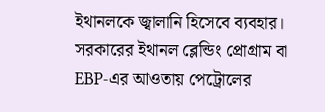ইথানলকে জ্বালানি হিসেবে ব্যবহার। সরকারের ইথানল ব্লেন্ডিং প্রোগ্রাম বা EBP-এর আওতায় পেট্রোলের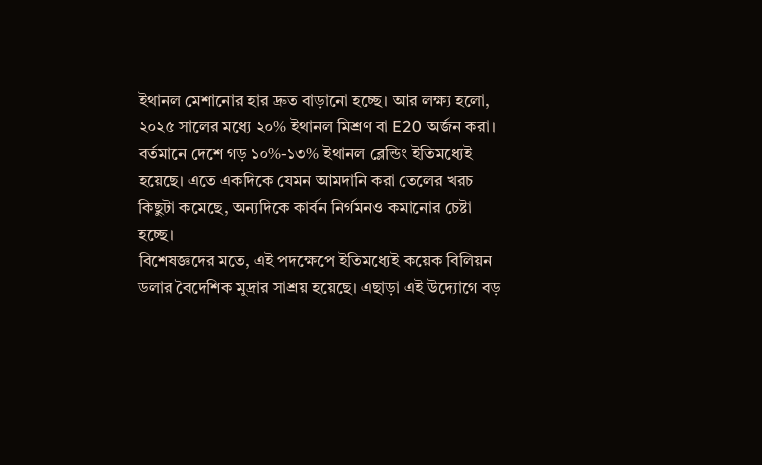ইথানল মেশানোর হার দ্রুত বাড়ানো হচ্ছে। আর লক্ষ্য হলো, ২০২৫ সালের মধ্যে ২০% ইথানল মিশ্রণ বা E20 অর্জন করা। বর্তমানে দেশে গড় ১০%-১৩% ইথানল ব্লেন্ডিং ইতিমধ্যেই হয়েছে। এতে একদিকে যেমন আমদানি করা তেলের খরচ কিছুটা কমেছে, অন্যদিকে কার্বন নির্গমনও কমানোর চেষ্টা হচ্ছে।
বিশেষজ্ঞদের মতে, এই পদক্ষেপে ইতিমধ্যেই কয়েক বিলিয়ন ডলার বৈদেশিক মুদ্রার সাশ্রয় হয়েছে। এছাড়া এই উদ্যোগে বড়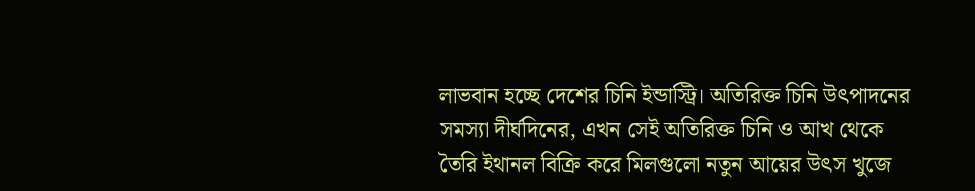লাভবান হচ্ছে দেশের চিনি ইন্ডাস্ট্রি। অতিরিক্ত চিনি উৎপাদনের সমস্যা দীর্ঘদিনের, এখন সেই অতিরিক্ত চিনি ও আখ থেকে তৈরি ইথানল বিক্রি করে মিলগুলো নতুন আয়ের উৎস খুজে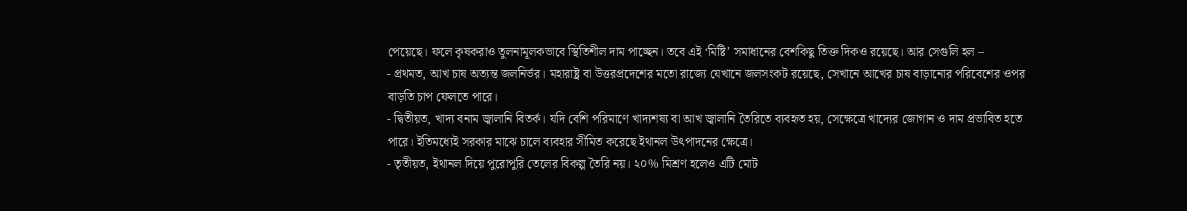পেয়েছে। ফলে কৃষকরাও তুলনামূলকভাবে স্থিতিশীল দাম পাচ্ছেন। তবে এই ‘মিষ্টি’ সমাধানের বেশকিছু তিক্ত দিকও রয়েছে। আর সেগুলি হল –
- প্রথমত, আখ চাষ অত্যন্ত জলনির্ভর। মহারাষ্ট্র বা উত্তরপ্রদেশের মতো রাজ্যে যেখানে জলসংকট রয়েছে, সেখানে আখের চাষ বাড়ানোর পরিবেশের ওপর বাড়তি চাপ ফেলতে পারে।
- দ্বিতীয়ত, খাদ্য বনাম জ্বালানি বিতর্ক। যদি বেশি পরিমাণে খাদ্যশষ্য বা আখ জ্বালানি তৈরিতে ব্যবহৃত হয়, সেক্ষেত্রে খাদ্যের জোগান ও দাম প্রভাবিত হতে পারে। ইতিমধ্যেই সরকার মাঝে চালে ব্যবহার সীমিত করেছে ইথানল উৎপাদনের ক্ষেত্রে।
- তৃতীয়ত, ইথানল দিয়ে পুরোপুরি তেলের বিকল্প তৈরি নয়। ২০% মিশ্রণ হলেও এটি মোট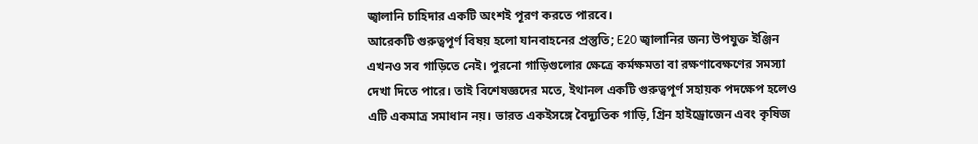জ্বালানি চাহিদার একটি অংশই পূরণ করতে পারবে।
আরেকটি গুরুত্বপূর্ণ বিষয় হলো যানবাহনের প্রস্তুতি; E20 জ্বালানির জন্য উপযুক্ত ইঞ্জিন এখনও সব গাড়িতে নেই। পুরনো গাড়িগুলোর ক্ষেত্রে কর্মক্ষমতা বা রক্ষণাবেক্ষণের সমস্যা দেখা দিতে পারে। তাই বিশেষজ্ঞদের মতে, ইথানল একটি গুরুত্বপূর্ণ সহায়ক পদক্ষেপ হলেও এটি একমাত্র সমাধান নয়। ভারত একইসঙ্গে বৈদ্যুতিক গাড়ি, গ্রিন হাইড্রোজেন এবং কৃষিজ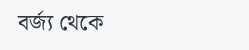বর্জ্য থেকে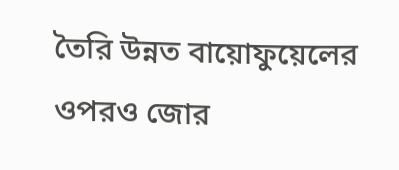তৈরি উন্নত বায়োফুয়েলের ওপরও জোর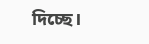দিচ্ছে।